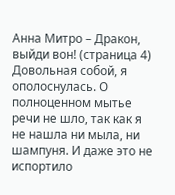Анна Митро – Дракон, выйди вон! (страница 4)
Довольная собой, я ополоснулась. О полноценном мытье речи не шло, так как я не нашла ни мыла, ни шампуня. И даже это не испортило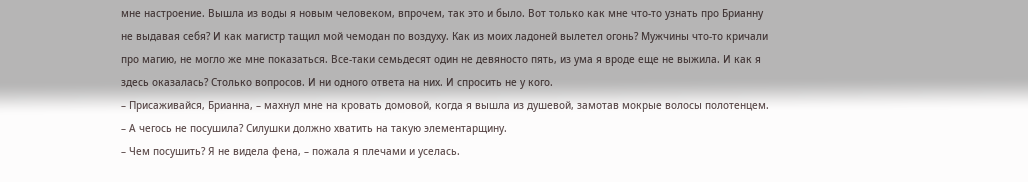мне настроение. Вышла из воды я новым человеком, впрочем, так это и было. Вот только как мне что-то узнать про Брианну не выдавая себя? И как магистр тащил мой чемодан по воздуху. Как из моих ладоней вылетел огонь? Мужчины что-то кричали про магию, не могло же мне показаться. Все-таки семьдесят один не девяносто пять, из ума я вроде еще не выжила. И как я здесь оказалась? Столько вопросов. И ни одного ответа на них. И спросить не у кого.
– Присаживайся, Брианна, – махнул мне на кровать домовой, когда я вышла из душевой, замотав мокрые волосы полотенцем. – А чегось не посушила? Силушки должно хватить на такую элементарщину.
– Чем посушить? Я не видела фена, – пожала я плечами и уселась.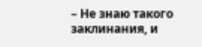– Не знаю такого заклинания, и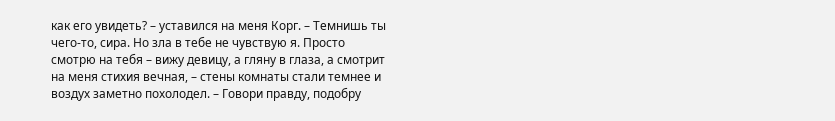как его увидеть? – уставился на меня Корг. – Темнишь ты чего-то, сира. Но зла в тебе не чувствую я. Просто смотрю на тебя – вижу девицу, а гляну в глаза, а смотрит на меня стихия вечная, – стены комнаты стали темнее и воздух заметно похолодел. – Говори правду, подобру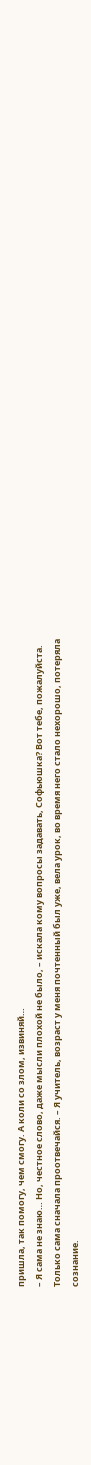пришла, так помогу, чем смогу. А коли со злом, извиняй…
– Я сама не знаю… Но, честное слово, даже мысли плохой не было, – искала кому вопросы задавать, Софьюшка? Вот тебе, пожалуйста. Только сама сначала проотвечайся. – Я учитель, возраст у меня почтенный был уже, вела урок, во время него стало нехорошо, потеряла сознание.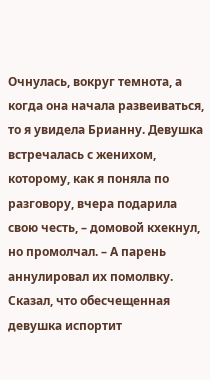Очнулась, вокруг темнота, а когда она начала развеиваться, то я увидела Брианну. Девушка встречалась с женихом, которому, как я поняла по разговору, вчера подарила свою честь, – домовой кхекнул, но промолчал. – А парень аннулировал их помолвку. Сказал, что обесчещенная девушка испортит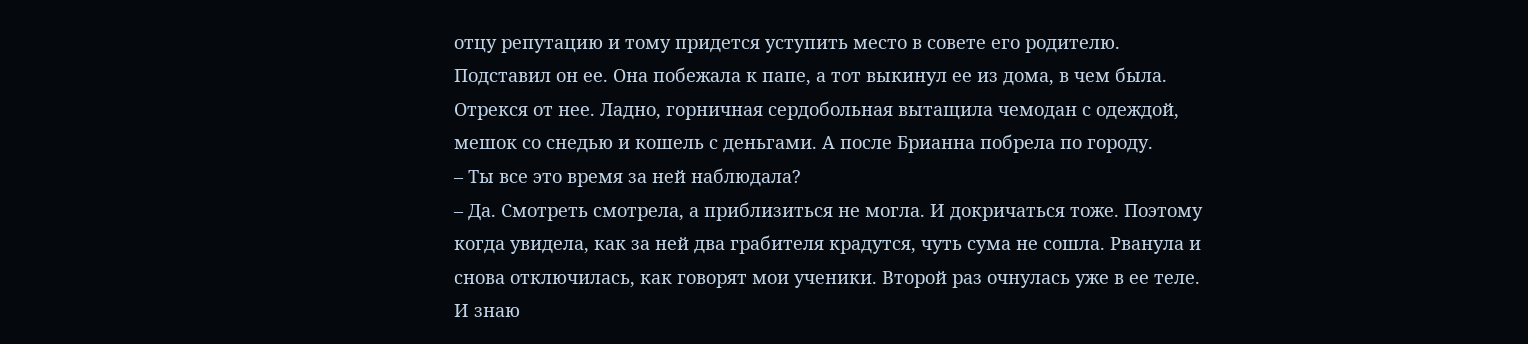отцу репутацию и тому придется уступить место в совете его родителю. Подставил он ее. Она побежала к папе, а тот выкинул ее из дома, в чем была. Отрекся от нее. Ладно, горничная сердобольная вытащила чемодан с одеждой, мешок со снедью и кошель с деньгами. А после Брианна побрела по городу.
– Ты все это время за ней наблюдала?
– Да. Смотреть смотрела, а приблизиться не могла. И докричаться тоже. Поэтому когда увидела, как за ней два грабителя крадутся, чуть сума не сошла. Рванула и снова отключилась, как говорят мои ученики. Второй раз очнулась уже в ее теле. И знаю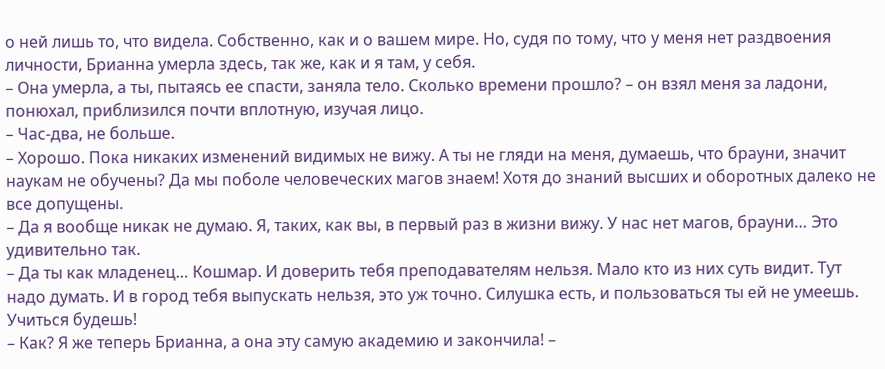о ней лишь то, что видела. Собственно, как и о вашем мире. Но, судя по тому, что у меня нет раздвоения личности, Брианна умерла здесь, так же, как и я там, у себя.
– Она умерла, а ты, пытаясь ее спасти, заняла тело. Сколько времени прошло? – он взял меня за ладони, понюхал, приблизился почти вплотную, изучая лицо.
– Час-два, не больше.
– Хорошо. Пока никаких изменений видимых не вижу. А ты не гляди на меня, думаешь, что брауни, значит наукам не обучены? Да мы поболе человеческих магов знаем! Хотя до знаний высших и оборотных далеко не все допущены.
– Да я вообще никак не думаю. Я, таких, как вы, в первый раз в жизни вижу. У нас нет магов, брауни… Это удивительно так.
– Да ты как младенец… Кошмар. И доверить тебя преподавателям нельзя. Мало кто из них суть видит. Тут надо думать. И в город тебя выпускать нельзя, это уж точно. Силушка есть, и пользоваться ты ей не умеешь. Учиться будешь!
– Как? Я же теперь Брианна, а она эту самую академию и закончила! –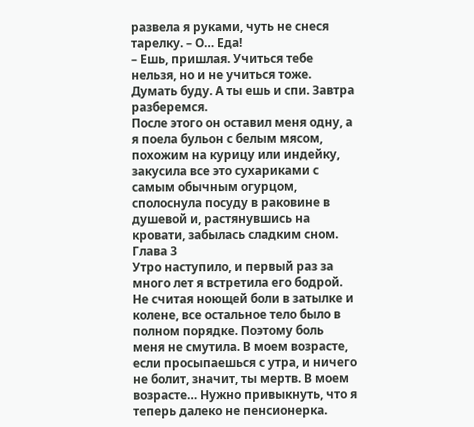развела я руками, чуть не снеся тарелку. – О… Еда!
– Ешь, пришлая. Учиться тебе нельзя, но и не учиться тоже. Думать буду. А ты ешь и спи. Завтра разберемся.
После этого он оставил меня одну, а я поела бульон с белым мясом, похожим на курицу или индейку, закусила все это сухариками с самым обычным огурцом, сполоснула посуду в раковине в душевой и, растянувшись на кровати, забылась сладким сном.
Глава 3
Утро наступило, и первый раз за много лет я встретила его бодрой. Не считая ноющей боли в затылке и колене, все остальное тело было в полном порядке. Поэтому боль меня не смутила. В моем возрасте, если просыпаешься с утра, и ничего не болит, значит, ты мертв. В моем возрасте… Нужно привыкнуть, что я теперь далеко не пенсионерка.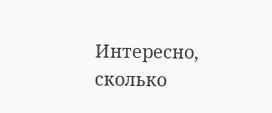Интересно, сколько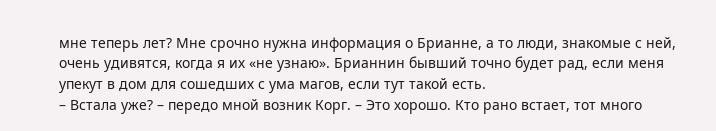мне теперь лет? Мне срочно нужна информация о Брианне, а то люди, знакомые с ней, очень удивятся, когда я их «не узнаю». Брианнин бывший точно будет рад, если меня упекут в дом для сошедших с ума магов, если тут такой есть.
– Встала уже? – передо мной возник Корг. – Это хорошо. Кто рано встает, тот много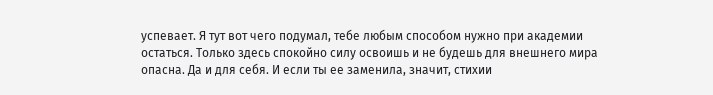успевает. Я тут вот чего подумал, тебе любым способом нужно при академии остаться. Только здесь спокойно силу освоишь и не будешь для внешнего мира опасна. Да и для себя. И если ты ее заменила, значит, стихии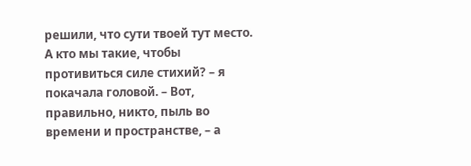решили, что сути твоей тут место. А кто мы такие, чтобы противиться силе стихий? – я покачала головой. – Вот, правильно, никто, пыль во времени и пространстве, – а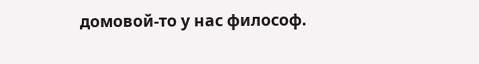домовой-то у нас философ.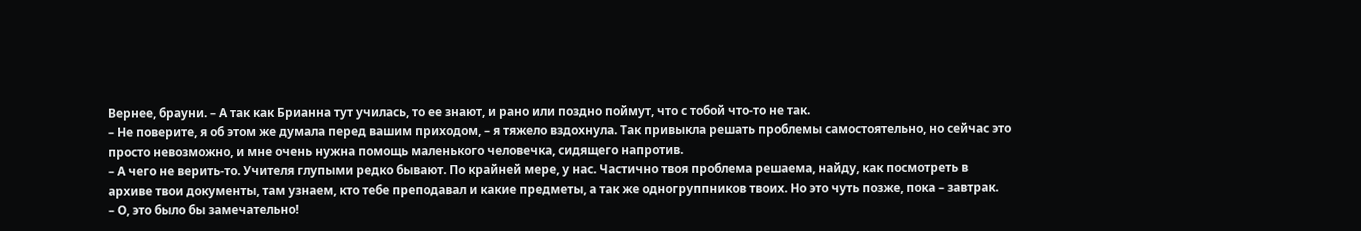Вернее, брауни. – А так как Брианна тут училась, то ее знают, и рано или поздно поймут, что с тобой что-то не так.
– Не поверите, я об этом же думала перед вашим приходом, – я тяжело вздохнула. Так привыкла решать проблемы самостоятельно, но сейчас это просто невозможно, и мне очень нужна помощь маленького человечка, сидящего напротив.
– А чего не верить-то. Учителя глупыми редко бывают. По крайней мере, у нас. Частично твоя проблема решаема, найду, как посмотреть в архиве твои документы, там узнаем, кто тебе преподавал и какие предметы, а так же одногруппников твоих. Но это чуть позже, пока – завтрак.
– О, это было бы замечательно!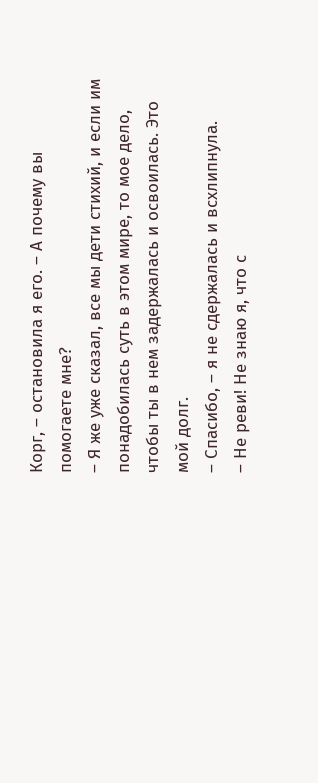Корг, – остановила я его. – А почему вы помогаете мне?
– Я же уже сказал, все мы дети стихий, и если им понадобилась суть в этом мире, то мое дело, чтобы ты в нем задержалась и освоилась. Это мой долг.
– Спасибо, – я не сдержалась и всхлипнула.
– Не реви! Не знаю я, что с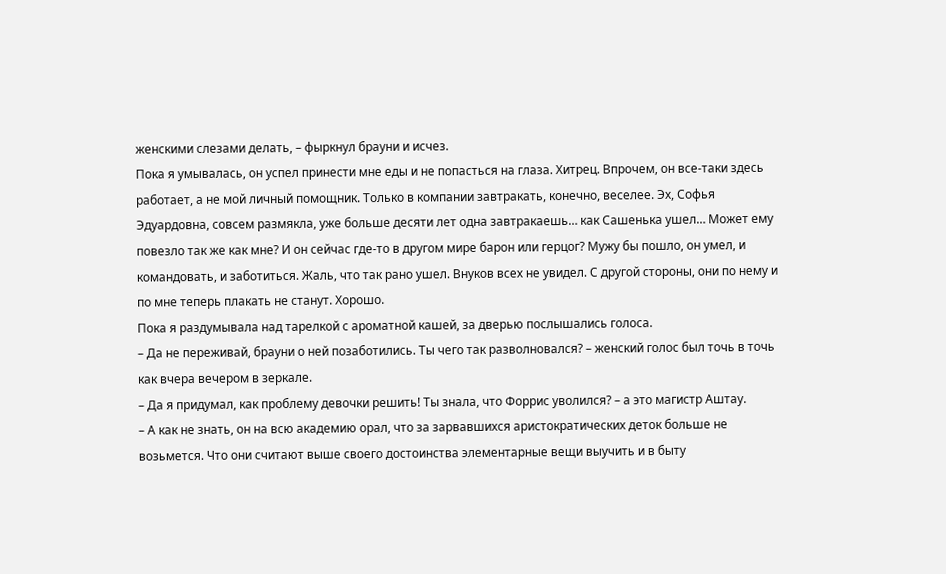женскими слезами делать, – фыркнул брауни и исчез.
Пока я умывалась, он успел принести мне еды и не попасться на глаза. Хитрец. Впрочем, он все-таки здесь работает, а не мой личный помощник. Только в компании завтракать, конечно, веселее. Эх, Софья Эдуардовна, совсем размякла, уже больше десяти лет одна завтракаешь… как Сашенька ушел… Может ему повезло так же как мне? И он сейчас где-то в другом мире барон или герцог? Мужу бы пошло, он умел, и командовать, и заботиться. Жаль, что так рано ушел. Внуков всех не увидел. С другой стороны, они по нему и по мне теперь плакать не станут. Хорошо.
Пока я раздумывала над тарелкой с ароматной кашей, за дверью послышались голоса.
– Да не переживай, брауни о ней позаботились. Ты чего так разволновался? – женский голос был точь в точь как вчера вечером в зеркале.
– Да я придумал, как проблему девочки решить! Ты знала, что Форрис уволился? – а это магистр Аштау.
– А как не знать, он на всю академию орал, что за зарвавшихся аристократических деток больше не возьмется. Что они считают выше своего достоинства элементарные вещи выучить и в быту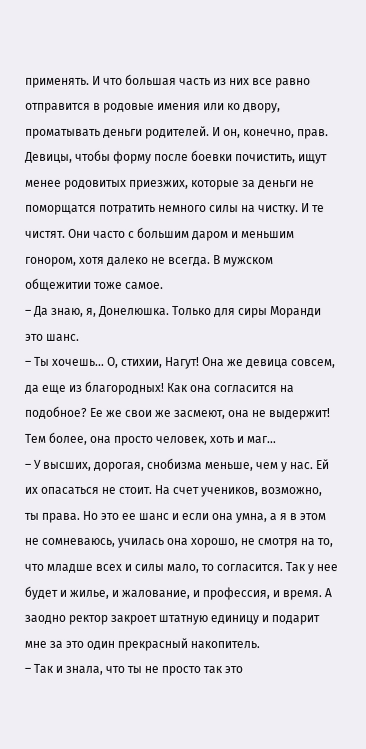применять. И что большая часть из них все равно отправится в родовые имения или ко двору, проматывать деньги родителей. И он, конечно, прав. Девицы, чтобы форму после боевки почистить, ищут менее родовитых приезжих, которые за деньги не поморщатся потратить немного силы на чистку. И те чистят. Они часто с большим даром и меньшим гонором, хотя далеко не всегда. В мужском общежитии тоже самое.
– Да знаю, я, Донелюшка. Только для сиры Моранди это шанс.
– Ты хочешь… О, стихии, Нагут! Она же девица совсем, да еще из благородных! Как она согласится на подобное? Ее же свои же засмеют, она не выдержит! Тем более, она просто человек, хоть и маг…
– У высших, дорогая, снобизма меньше, чем у нас. Ей их опасаться не стоит. На счет учеников, возможно, ты права. Но это ее шанс и если она умна, а я в этом не сомневаюсь, училась она хорошо, не смотря на то, что младше всех и силы мало, то согласится. Так у нее будет и жилье, и жалование, и профессия, и время. А заодно ректор закроет штатную единицу и подарит мне за это один прекрасный накопитель.
– Так и знала, что ты не просто так это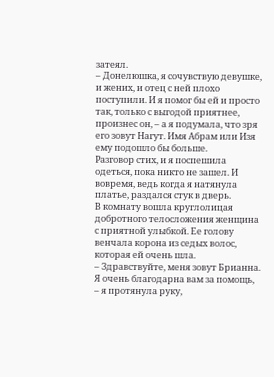затеял.
– Донелюшка, я сочувствую девушке, и жених, и отец с ней плохо поступили. И я помог бы ей и просто так, только с выгодой приятнее, произнес он, – а я подумала, что зря его зовут Нагут. Имя Абрам или Изя ему подошло бы больше.
Разговор стих, и я поспешила одеться, пока никто не зашел. И вовремя, ведь когда я натянула платье, раздался стук в дверь.
В комнату вошла круглолицая добротного телосложения женщина с приятной улыбкой. Ее голову венчала корона из седых волос, которая ей очень шла.
– Здравствуйте, меня зовут Брианна. Я очень благодарна вам за помощь, – я протянула руку,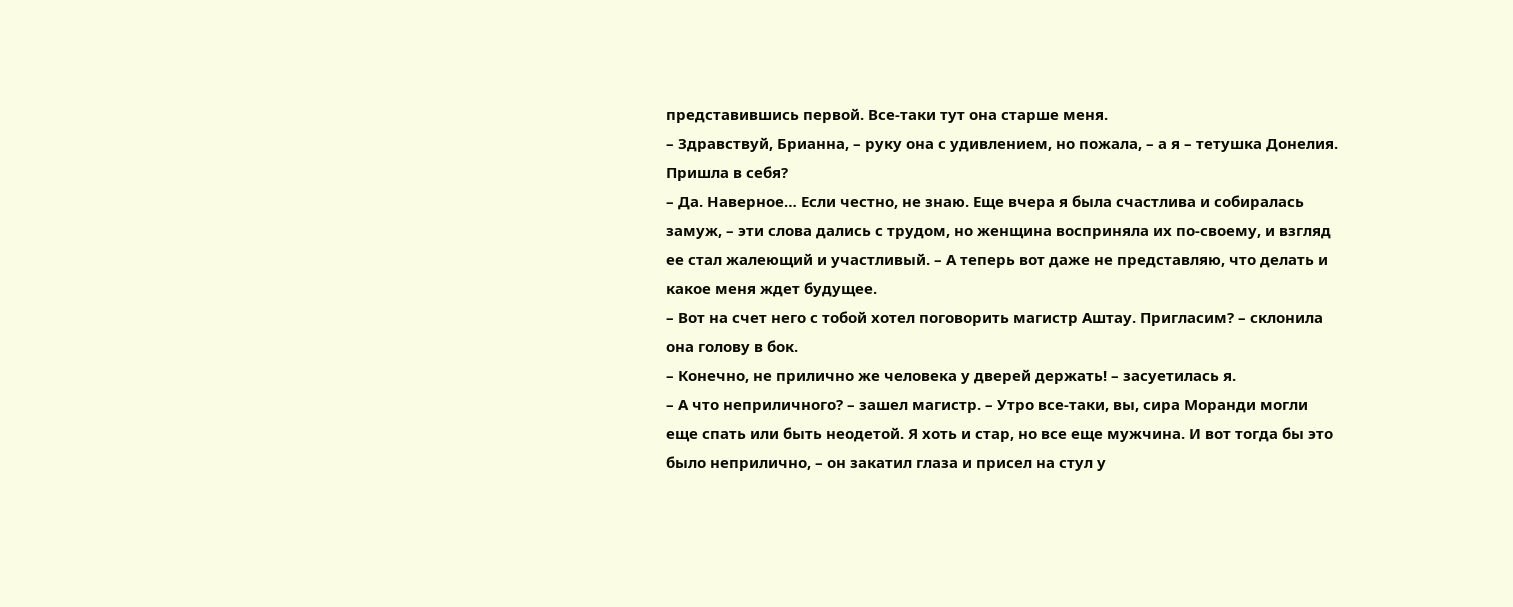представившись первой. Все-таки тут она старше меня.
– Здравствуй, Брианна, – руку она с удивлением, но пожала, – а я – тетушка Донелия. Пришла в себя?
– Да. Наверное… Если честно, не знаю. Еще вчера я была счастлива и собиралась замуж, – эти слова дались с трудом, но женщина восприняла их по-своему, и взгляд ее стал жалеющий и участливый. – А теперь вот даже не представляю, что делать и какое меня ждет будущее.
– Вот на счет него с тобой хотел поговорить магистр Аштау. Пригласим? – склонила она голову в бок.
– Конечно, не прилично же человека у дверей держать! – засуетилась я.
– А что неприличного? – зашел магистр. – Утро все-таки, вы, сира Моранди могли еще спать или быть неодетой. Я хоть и стар, но все еще мужчина. И вот тогда бы это было неприлично, – он закатил глаза и присел на стул у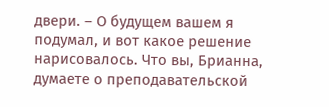двери. – О будущем вашем я подумал, и вот какое решение нарисовалось. Что вы, Брианна, думаете о преподавательской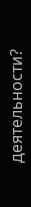деятельности?